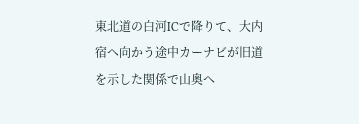東北道の白河ICで降りて、大内宿へ向かう途中カーナビが旧道を示した関係で山奥へ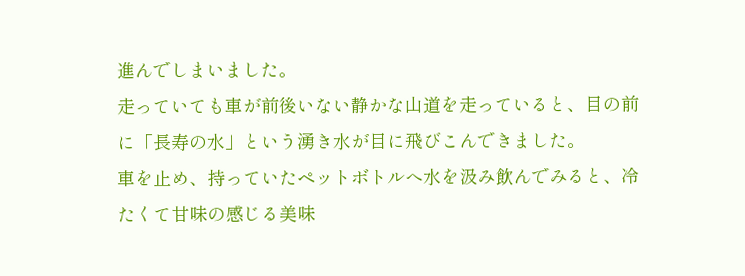進んでしまいました。
走っていても車が前後いない静かな山道を走っていると、目の前に「長寿の水」という湧き水が目に飛びこんできました。
車を止め、持っていたペットボトルへ水を汲み飲んでみると、冷たくて甘味の感じる美味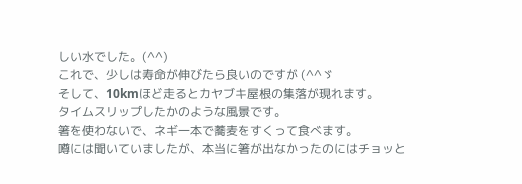しい水でした。(^^)
これで、少しは寿命が伸びたら良いのですが (^^ゞ
そして、10kmほど走るとカヤブキ屋根の集落が現れます。
タイムスリップしたかのような風景です。
箸を使わないで、ネギ一本で蕎麦をすくって食べます。
噂には聞いていましたが、本当に箸が出なかったのにはチョッと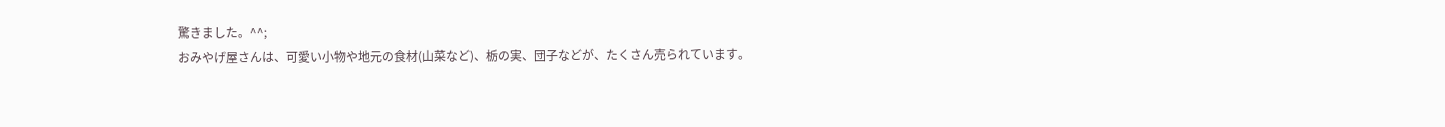驚きました。^^;
おみやげ屋さんは、可愛い小物や地元の食材(山菜など)、栃の実、団子などが、たくさん売られています。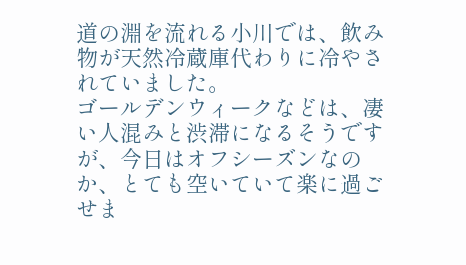道の淵を流れる小川では、飲み物が天然冷蔵庫代わりに冷やされていました。
ゴールデンウィークなどは、凄い人混みと渋滞になるそうですが、今日はオフシーズンなのか、とても空いていて楽に過ごせま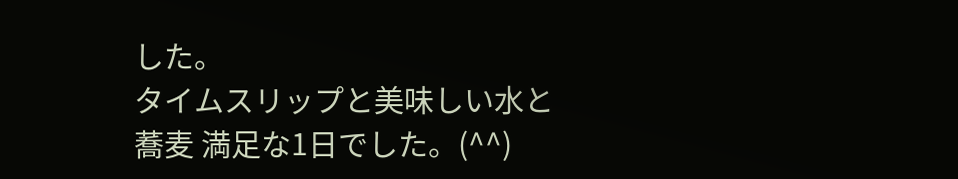した。
タイムスリップと美味しい水と蕎麦 満足な1日でした。(^^)